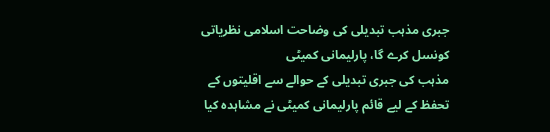جبری مذہب تبدیلی کی وضاحت اسلامی نظریاتی کونسل کرے گا، پارلیمانی کمیٹی
مذہب کی جبری تبدیلی کے حوالے سے اقلیتوں کے تحفظ کے لیے قائم پارلیمانی کمیٹی نے مشاہدہ کیا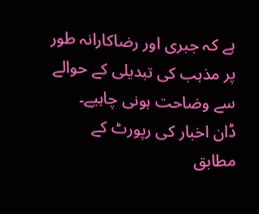ہے کہ جبری اور رضاکارانہ طور پر مذہب کی تبدیلی کے حوالے سے وضاحت ہونی چاہیے۔
ڈان اخبار کی رپورٹ کے مطابق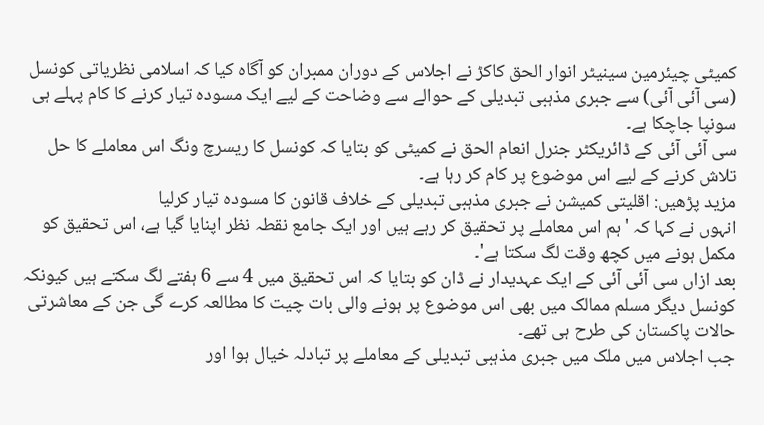کمیٹی چیئرمین سینیٹر انوار الحق کاکڑ نے اجلاس کے دوران ممبران کو آگاہ کیا کہ اسلامی نظریاتی کونسل (سی آئی آئی) سے جبری مذہبی تبدیلی کے حوالے سے وضاحت کے لیے ایک مسودہ تیار کرنے کا کام پہلے ہی سونپا جاچکا ہے۔
سی آئی آئی کے ڈائریکٹر جنرل انعام الحق نے کمیٹی کو بتایا کہ کونسل کا ریسرچ ونگ اس معاملے کا حل تلاش کرنے کے لیے اس موضوع پر کام کر رہا ہے۔
مزید پڑھیں: اقلیتی کمیشن نے جبری مذہبی تبدیلی کے خلاف قانون کا مسودہ تیار کرلیا
انہوں نے کہا کہ 'ہم اس معاملے پر تحقیق کر رہے ہیں اور ایک جامع نقطہ نظر اپنایا گیا ہے، اس تحقیق کو مکمل ہونے میں کچھ وقت لگ سکتا ہے'۔
بعد ازاں سی آئی آئی کے ایک عہدیدار نے ڈان کو بتایا کہ اس تحقیق میں 4 سے 6 ہفتے لگ سکتے ہیں کیونکہ کونسل دیگر مسلم ممالک میں بھی اس موضوع پر ہونے والی بات چیت کا مطالعہ کرے گی جن کے معاشرتی حالات پاکستان کی طرح ہی تھے۔
جب اجلاس میں ملک میں جبری مذہبی تبدیلی کے معاملے پر تبادلہ خیال ہوا اور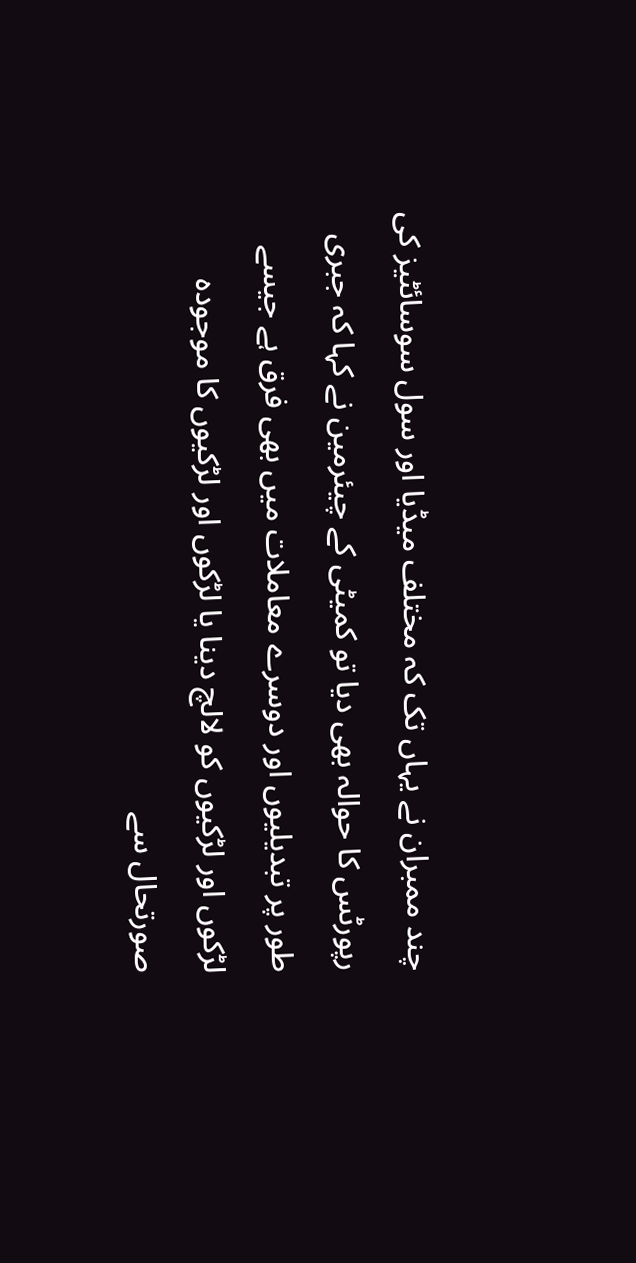چند ممبران نے یہاں تک کہ مختلف میڈیا اور سول سوسائٹیز کی رپورٹس کا حوالہ بھی دیا تو کمیٹی کے چیئرمین نے کہا کہ جبری طور پر تبدیلیوں اور دوسرے معاملات میں بھی فرق ہے جیسے لڑکوں اور لڑکیوں کو لالچ دینا یا لڑکوں اور لڑکیوں کا موجودہ صورتحال سے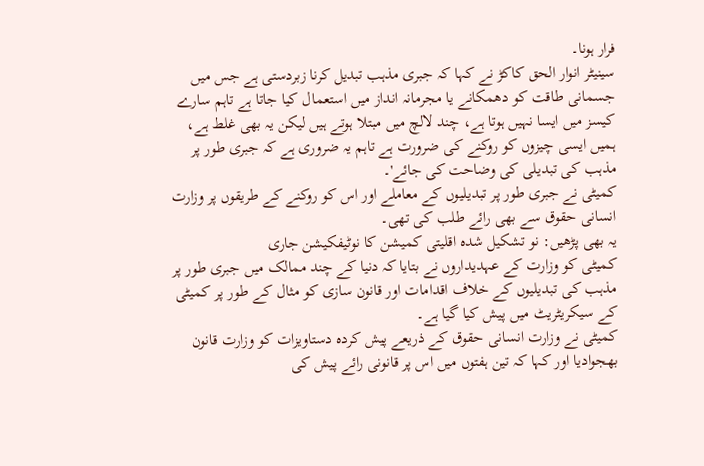فرار ہونا۔
سینیٹر انوار الحق کاکڑ نے کہا کہ جبری مذہب تبدیل کرنا زبردستی ہے جس میں جسمانی طاقت کو دھمکانے یا مجرمانہ انداز میں استعمال کیا جاتا ہے تاہم سارے کیسز میں ایسا نہیں ہوتا ہے، چند لالچ میں مبتلا ہوتے ہیں لیکن یہ بھی غلط ہے، ہمیں ایسی چیزوں کو روکنے کی ضرورت ہے تاہم یہ ضروری ہے کہ جبری طور پر مذہب کی تبدیلی کی وضاحت کی جائے'۔
کمیٹی نے جبری طور پر تبدیلیوں کے معاملے اور اس کو روکنے کے طریقوں پر وزارت انسانی حقوق سے بھی رائے طلب کی تھی۔
یہ بھی پڑھیں: نو تشکیل شدہ اقلیتی کمیشن کا نوٹیفکیشن جاری
کمیٹی کو وزارت کے عہدیداروں نے بتایا کہ دنیا کے چند ممالک میں جبری طور پر مذہب کی تبدیلیوں کے خلاف اقدامات اور قانون سازی کو مثال کے طور پر کمیٹی کے سیکریٹریٹ میں پیش کیا گیا ہے۔
کمیٹی نے وزارت انسانی حقوق کے ذریعے پیش کردہ دستاویزات کو وزارت قانون بھجوادیا اور کہا کہ تین ہفتوں میں اس پر قانونی رائے پیش کی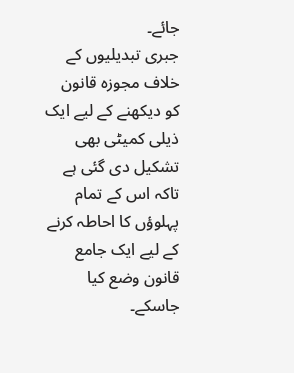جائے۔
جبری تبدیلیوں کے خلاف مجوزہ قانون کو دیکھنے کے لیے ایک ذیلی کمیٹی بھی تشکیل دی گئی ہے تاکہ اس کے تمام پہلوؤں کا احاطہ کرنے کے لیے ایک جامع قانون وضع کیا جاسکے۔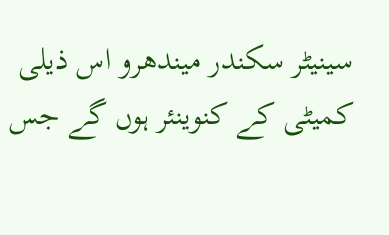سینیٹر سکندر میندھرو اس ذیلی کمیٹی کے کنوینئر ہوں گے جس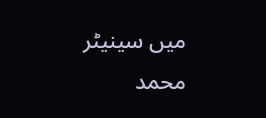میں سینیٹر محمد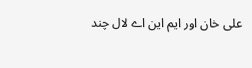علی خان اور ایم این اے لال چند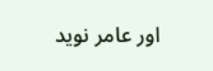اور عامر نوید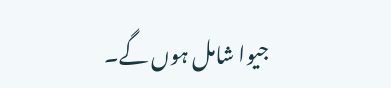جیوا شامل ہوں گے۔